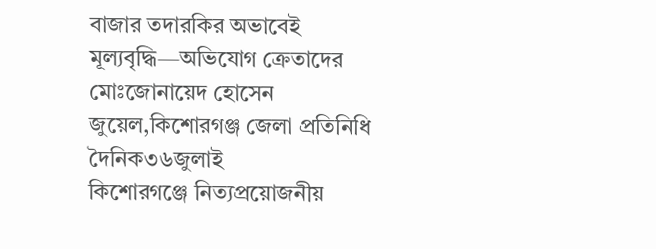বাজার তদারকির অভাবেই মূল্যবৃদ্ধি—অভিযোগ ক্রেতাদের
মোঃজোনায়েদ হোসেন জুয়েল,কিশোরগঞ্জ জেলা প্রতিনিধি দৈনিক৩৬জুলাই
কিশোরগঞ্জে নিত্যপ্রয়োজনীয়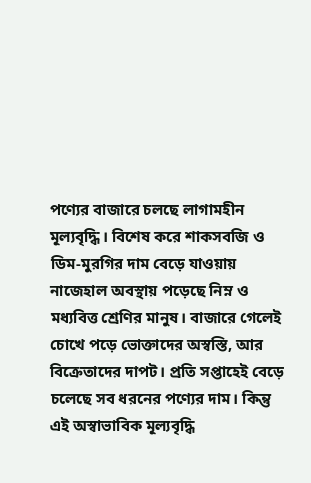পণ্যের বাজারে চলছে লাগামহীন মূল্যবৃদ্ধি। বিশেষ করে শাকসবজি ও ডিম-মুরগির দাম বেড়ে যাওয়ায় নাজেহাল অবস্থায় পড়েছে নিম্ন ও মধ্যবিত্ত শ্রেণির মানুষ। বাজারে গেলেই চোখে পড়ে ভোক্তাদের অস্বস্তি, আর বিক্রেতাদের দাপট। প্রতি সপ্তাহেই বেড়ে চলেছে সব ধরনের পণ্যের দাম। কিন্তু এই অস্বাভাবিক মূল্যবৃদ্ধি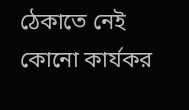ঠেকাতে নেই কোনো কার্যকর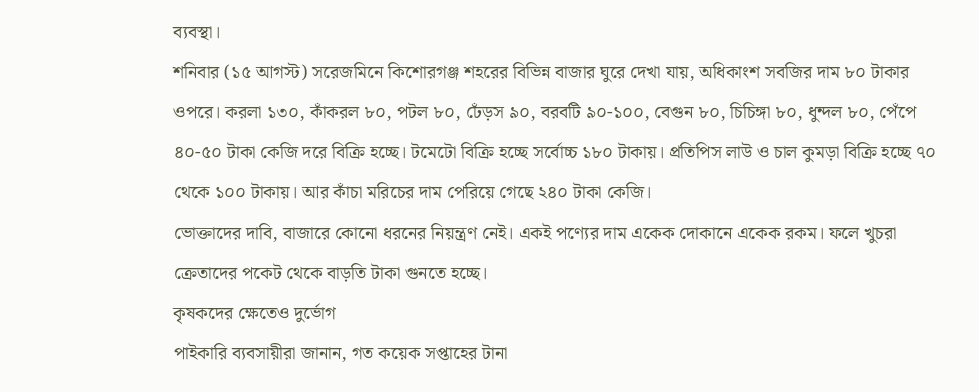ব্যবস্থা।
শনিবার (১৫ আগস্ট) সরেজমিনে কিশোরগঞ্জ শহরের বিভিন্ন বাজার ঘুরে দেখা যায়, অধিকাংশ সবজির দাম ৮০ টাকার ওপরে। করলা ১৩০, কাঁকরল ৮০, পটল ৮০, ঢেঁড়স ৯০, বরবটি ৯০-১০০, বেগুন ৮০, চিচিঙ্গা ৮০, ধুন্দল ৮০, পেঁপে ৪০-৫০ টাকা কেজি দরে বিক্রি হচ্ছে। টমেটো বিক্রি হচ্ছে সর্বোচ্চ ১৮০ টাকায়। প্রতিপিস লাউ ও চাল কুমড়া বিক্রি হচ্ছে ৭০ থেকে ১০০ টাকায়। আর কাঁচা মরিচের দাম পেরিয়ে গেছে ২৪০ টাকা কেজি।
ভোক্তাদের দাবি, বাজারে কোনো ধরনের নিয়ন্ত্রণ নেই। একই পণ্যের দাম একেক দোকানে একেক রকম। ফলে খুচরা ক্রেতাদের পকেট থেকে বাড়তি টাকা গুনতে হচ্ছে।
কৃষকদের ক্ষেতেও দুর্ভোগ
পাইকারি ব্যবসায়ীরা জানান, গত কয়েক সপ্তাহের টানা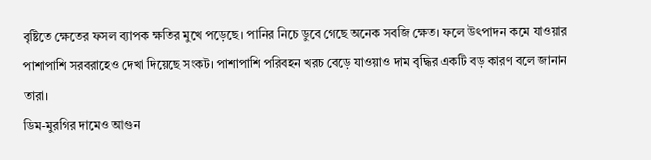বৃষ্টিতে ক্ষেতের ফসল ব্যাপক ক্ষতির মুখে পড়েছে। পানির নিচে ডুবে গেছে অনেক সবজি ক্ষেত। ফলে উৎপাদন কমে যাওয়ার পাশাপাশি সরবরাহেও দেখা দিয়েছে সংকট। পাশাপাশি পরিবহন খরচ বেড়ে যাওয়াও দাম বৃদ্ধির একটি বড় কারণ বলে জানান তারা।
ডিম-মুরগির দামেও আগুন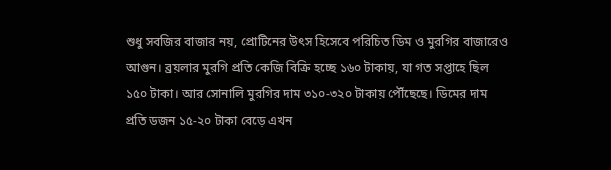শুধু সবজির বাজার নয়, প্রোটিনের উৎস হিসেবে পরিচিত ডিম ও মুরগির বাজারেও আগুন। ব্রয়লার মুরগি প্রতি কেজি বিক্রি হচ্ছে ১৬০ টাকায়, যা গত সপ্তাহে ছিল ১৫০ টাকা। আর সোনালি মুরগির দাম ৩১০-৩২০ টাকায় পৌঁছেছে। ডিমের দাম প্রতি ডজন ১৫-২০ টাকা বেড়ে এখন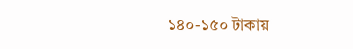১৪০-১৫০ টাকায়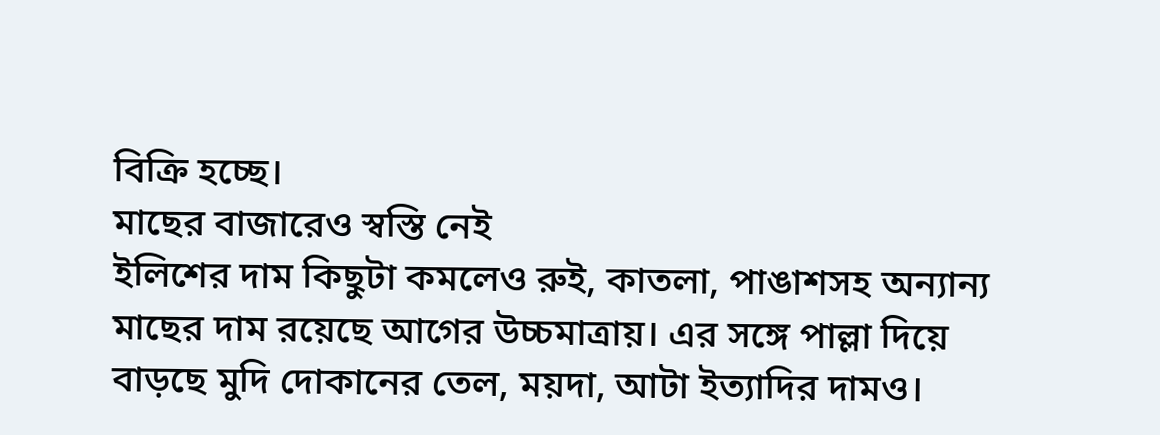বিক্রি হচ্ছে।
মাছের বাজারেও স্বস্তি নেই
ইলিশের দাম কিছুটা কমলেও রুই, কাতলা, পাঙাশসহ অন্যান্য মাছের দাম রয়েছে আগের উচ্চমাত্রায়। এর সঙ্গে পাল্লা দিয়ে বাড়ছে মুদি দোকানের তেল, ময়দা, আটা ইত্যাদির দামও।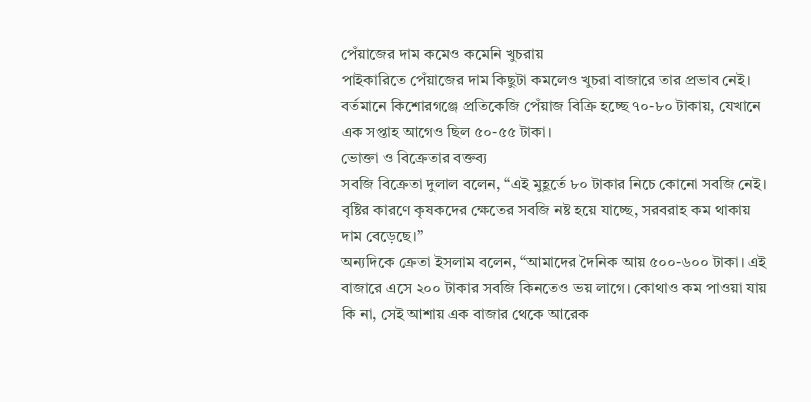পেঁয়াজের দাম কমেও কমেনি খুচরায়
পাইকারিতে পেঁয়াজের দাম কিছুটা কমলেও খুচরা বাজারে তার প্রভাব নেই। বর্তমানে কিশোরগঞ্জে প্রতিকেজি পেঁয়াজ বিক্রি হচ্ছে ৭০-৮০ টাকায়, যেখানে এক সপ্তাহ আগেও ছিল ৫০-৫৫ টাকা।
ভোক্তা ও বিক্রেতার বক্তব্য
সবজি বিক্রেতা দুলাল বলেন, “এই মুহূর্তে ৮০ টাকার নিচে কোনো সবজি নেই। বৃষ্টির কারণে কৃষকদের ক্ষেতের সবজি নষ্ট হয়ে যাচ্ছে, সরবরাহ কম থাকায় দাম বেড়েছে।”
অন্যদিকে ক্রেতা ইসলাম বলেন, “আমাদের দৈনিক আয় ৫০০-৬০০ টাকা। এই বাজারে এসে ২০০ টাকার সবজি কিনতেও ভয় লাগে। কোথাও কম পাওয়া যায় কি না, সেই আশায় এক বাজার থেকে আরেক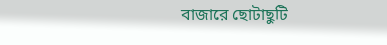বাজারে ছোটাছুটি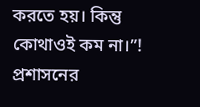করতে হয়। কিন্তু কোথাওই কম না।”!
প্রশাসনের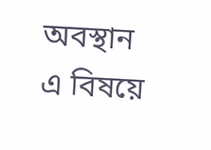অবস্থান
এ বিষয়ে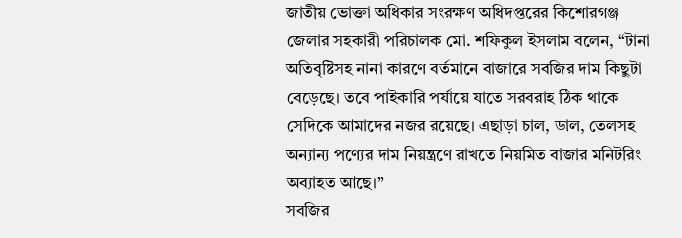জাতীয় ভোক্তা অধিকার সংরক্ষণ অধিদপ্তরের কিশোরগঞ্জ জেলার সহকারী পরিচালক মো. শফিকুল ইসলাম বলেন, “টানা অতিবৃষ্টিসহ নানা কারণে বর্তমানে বাজারে সবজির দাম কিছুটা বেড়েছে। তবে পাইকারি পর্যায়ে যাতে সরবরাহ ঠিক থাকে সেদিকে আমাদের নজর রয়েছে। এছাড়া চাল, ডাল, তেলসহ অন্যান্য পণ্যের দাম নিয়ন্ত্রণে রাখতে নিয়মিত বাজার মনিটরিং অব্যাহত আছে।”
সবজির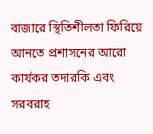বাজারে স্থিতিশীলতা ফিরিয়ে আনতে প্রশাসনের আরো কার্যকর তদারকি এবং সরবরাহ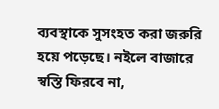ব্যবস্থাকে সুসংহত করা জরুরি হয়ে পড়েছে। নইলে বাজারে স্বস্তি ফিরবে না,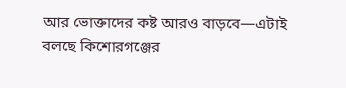আর ভোক্তাদের কষ্ট আরও বাড়বে—এটাই বলছে কিশোরগঞ্জের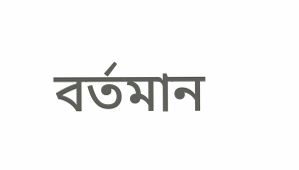বর্তমান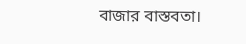বাজার বাস্তবতা।